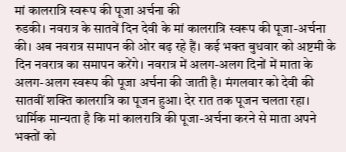मां कालरात्रि स्वरूप की पूजा अर्चना की
रुडकी। नवरात्र के सातवें दिन देवी के मां कालरात्रि स्वरूप की पूजा-अर्चना की। अब नवरात्र समापन की ओर बढ़ रहे हैं। कई भक्त बुधवार को अष्टमी के दिन नवरात्र का समापन करेंगे। नवरात्र में अलग-अलग दिनों में माता के अलग-अलग स्वरूप की पूजा अर्चना की जाती है। मंगलवार को देवी की सातवीं शक्ति कालरात्रि का पूजन हुआ। देर रात तक पूजन चलता रहा। धार्मिक मान्यता है कि मां कालरात्रि की पूजा-अर्चना करने से माता अपने भक्तों को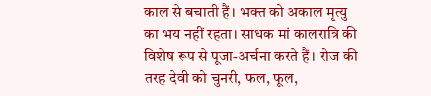काल से बचाती हैं। भक्त को अकाल मृत्यु का भय नहीं रहता। साधक मां कालरात्रि की विशेष रूप से पूजा-अर्चना करते हैं। रोज की तरह देवी को चुनरी, फल, फूल,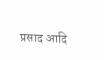प्रसाद आदि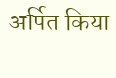अर्पित किया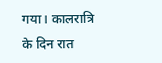गया। कालरात्रि के दिन रात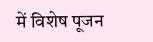में विशेष पूजन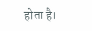होता है।